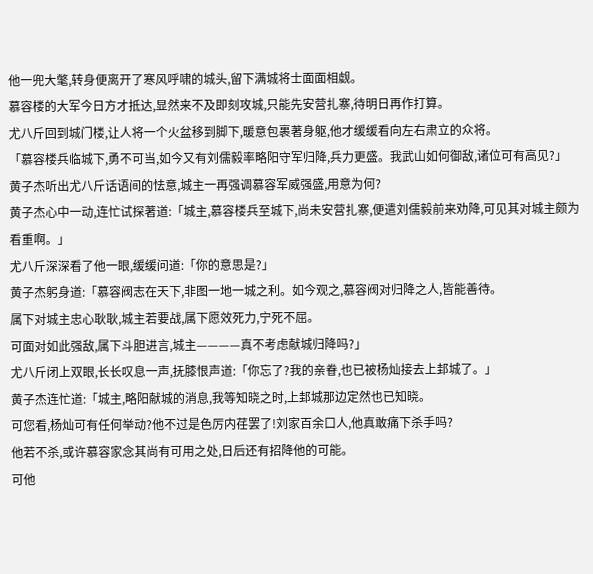他一兜大氅,转身便离开了寒风呼啸的城头,留下满城将士面面相觑。
慕容楼的大军今日方才抵达,显然来不及即刻攻城,只能先安营扎寨,待明日再作打算。
尤八斤回到城门楼,让人将一个火盆移到脚下,暖意包裹著身躯,他才缓缓看向左右肃立的众将。
「慕容楼兵临城下,勇不可当,如今又有刘儒毅率略阳守军归降,兵力更盛。我武山如何御敌,诸位可有高见?」
黄子杰听出尤八斤话语间的怯意,城主一再强调慕容军威强盛,用意为何?
黄子杰心中一动,连忙试探著道:「城主,慕容楼兵至城下,尚未安营扎寨,便遣刘儒毅前来劝降,可见其对城主颇为看重啊。」
尤八斤深深看了他一眼,缓缓问道:「你的意思是?」
黄子杰躬身道:「慕容阀志在天下,非图一地一城之利。如今观之,慕容阀对归降之人,皆能善待。
属下对城主忠心耿耿,城主若要战,属下愿效死力,宁死不屈。
可面对如此强敌,属下斗胆进言,城主————真不考虑献城归降吗?」
尤八斤闭上双眼,长长叹息一声,抚膝恨声道:「你忘了?我的亲眷,也已被杨灿接去上邽城了。」
黄子杰连忙道:「城主,略阳献城的消息,我等知晓之时,上邽城那边定然也已知晓。
可您看,杨灿可有任何举动?他不过是色厉内荏罢了!刘家百余口人,他真敢痛下杀手吗?
他若不杀,或许慕容家念其尚有可用之处,日后还有招降他的可能。
可他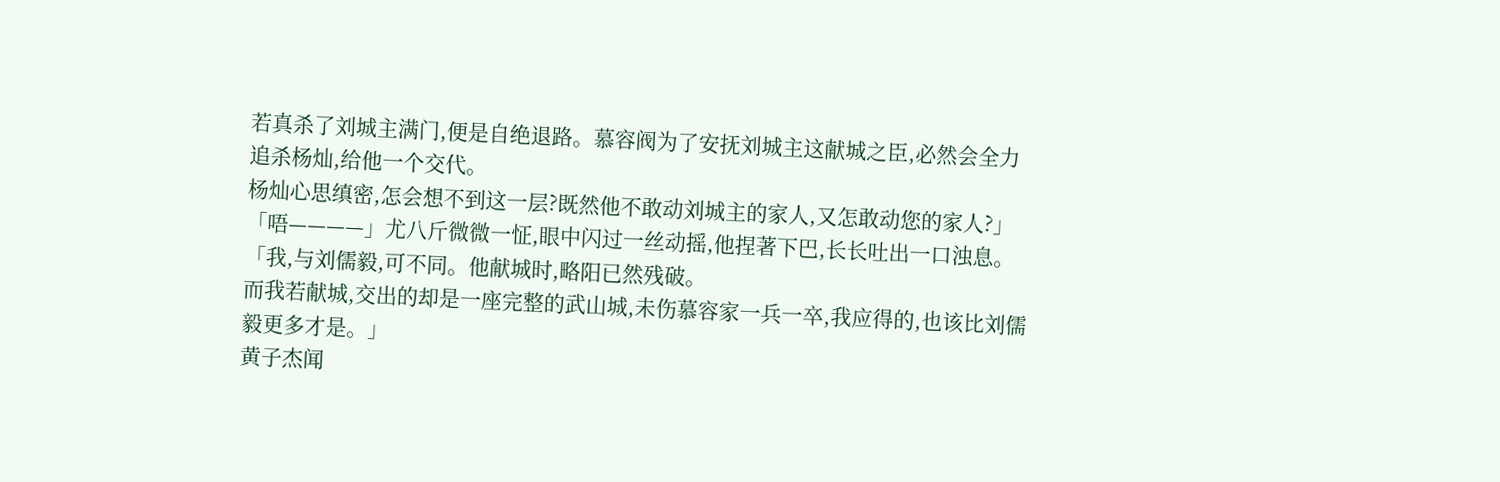若真杀了刘城主满门,便是自绝退路。慕容阀为了安抚刘城主这献城之臣,必然会全力追杀杨灿,给他一个交代。
杨灿心思缜密,怎会想不到这一层?既然他不敢动刘城主的家人,又怎敢动您的家人?」
「唔————」尤八斤微微一怔,眼中闪过一丝动摇,他捏著下巴,长长吐出一口浊息。
「我,与刘儒毅,可不同。他献城时,略阳已然残破。
而我若献城,交出的却是一座完整的武山城,未伤慕容家一兵一卒,我应得的,也该比刘儒毅更多才是。」
黄子杰闻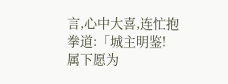言,心中大喜,连忙抱拳道:「城主明鉴!
属下愿为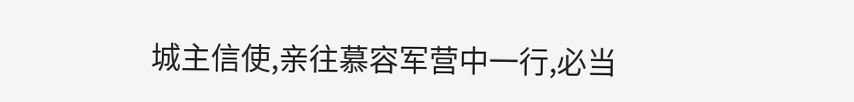城主信使,亲往慕容军营中一行,必当